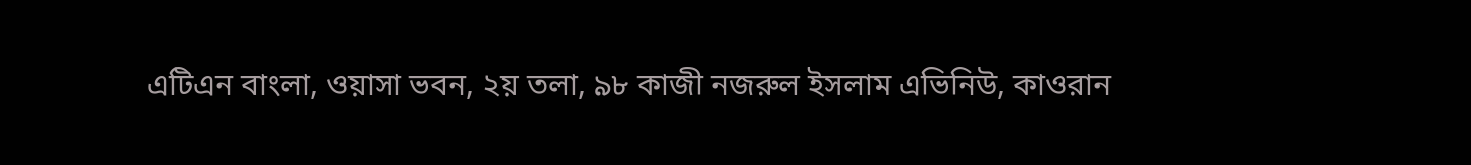এটিএন বাংলা, ওয়াসা ভবন, ২য় তলা, ৯৮ কাজী নজরুল ইসলাম এভিনিউ, কাওরান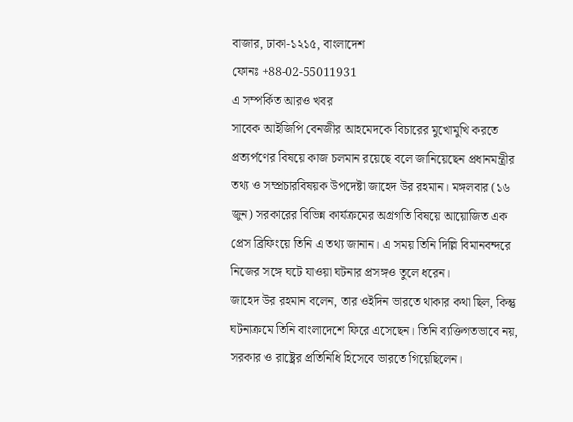বাজার, ঢাকা-১২১৫, বাংলাদেশ
ফোনঃ +88-02-55011931
এ সম্পর্কিত আরও খবর
সাবেক আইজিপি বেনজীর আহমেদকে বিচারের মুখোমুখি করতে প্রত্যর্পণের বিষয়ে কাজ চলমান রয়েছে বলে জানিয়েছেন প্রধানমন্ত্রীর তথ্য ও সম্প্রচারবিষয়ক উপদেষ্টা জাহেদ উর রহমান। মঙ্গলবার (১৬ জুন) সরকারের বিভিন্ন কার্যক্রমের অগ্রগতি বিষয়ে আয়োজিত এক প্রেস ব্রিফিংয়ে তিনি এ তথ্য জানান। এ সময় তিনি দিল্লি বিমানবন্দরে নিজের সঙ্গে ঘটে যাওয়া ঘটনার প্রসঙ্গও তুলে ধরেন।
জাহেদ উর রহমান বলেন, তার ওইদিন ভারতে থাকার কথা ছিল, কিন্তু ঘটনাক্রমে তিনি বাংলাদেশে ফিরে এসেছেন। তিনি ব্যক্তিগতভাবে নয়, সরকার ও রাষ্ট্রের প্রতিনিধি হিসেবে ভারতে গিয়েছিলেন।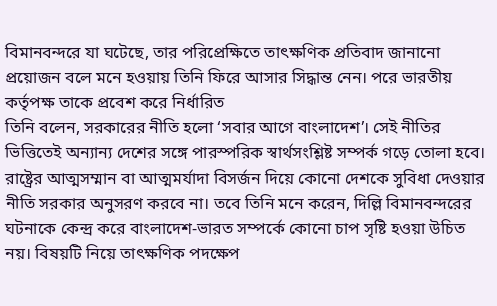বিমানবন্দরে যা ঘটেছে, তার পরিপ্রেক্ষিতে তাৎক্ষণিক প্রতিবাদ জানানো প্রয়োজন বলে মনে হওয়ায় তিনি ফিরে আসার সিদ্ধান্ত নেন। পরে ভারতীয় কর্তৃপক্ষ তাকে প্রবেশ করে নির্ধারিত
তিনি বলেন, সরকারের নীতি হলো ‘সবার আগে বাংলাদেশ’। সেই নীতির ভিত্তিতেই অন্যান্য দেশের সঙ্গে পারস্পরিক স্বার্থসংশ্লিষ্ট সম্পর্ক গড়ে তোলা হবে। রাষ্ট্রের আত্মসম্মান বা আত্মমর্যাদা বিসর্জন দিয়ে কোনো দেশকে সুবিধা দেওয়ার নীতি সরকার অনুসরণ করবে না। তবে তিনি মনে করেন, দিল্লি বিমানবন্দরের ঘটনাকে কেন্দ্র করে বাংলাদেশ-ভারত সম্পর্কে কোনো চাপ সৃষ্টি হওয়া উচিত নয়। বিষয়টি নিয়ে তাৎক্ষণিক পদক্ষেপ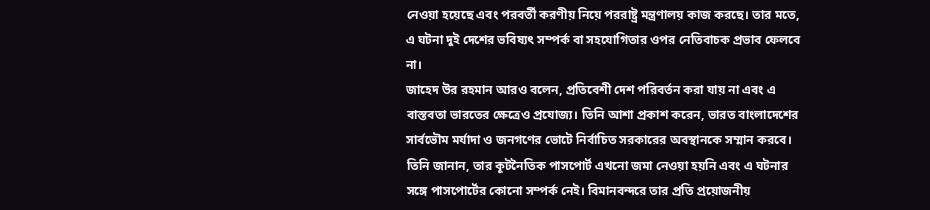নেওয়া হয়েছে এবং পরবর্তী করণীয় নিয়ে পররাষ্ট্র মন্ত্রণালয় কাজ করছে। তার মতে, এ ঘটনা দুই দেশের ভবিষ্যৎ সম্পর্ক বা সহযোগিতার ওপর নেতিবাচক প্রভাব ফেলবে না।
জাহেদ উর রহমান আরও বলেন, প্রতিবেশী দেশ পরিবর্তন করা যায় না এবং এ বাস্তবতা ভারতের ক্ষেত্রেও প্রযোজ্য। তিনি আশা প্রকাশ করেন, ভারত বাংলাদেশের সার্বভৌম মর্যাদা ও জনগণের ভোটে নির্বাচিত সরকারের অবস্থানকে সম্মান করবে। তিনি জানান, তার কূটনৈতিক পাসপোর্ট এখনো জমা নেওয়া হয়নি এবং এ ঘটনার সঙ্গে পাসপোর্টের কোনো সম্পর্ক নেই। বিমানবন্দরে তার প্রতি প্রয়োজনীয়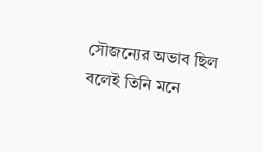সৌজন্যের অভাব ছিল বলেই তিনি মনে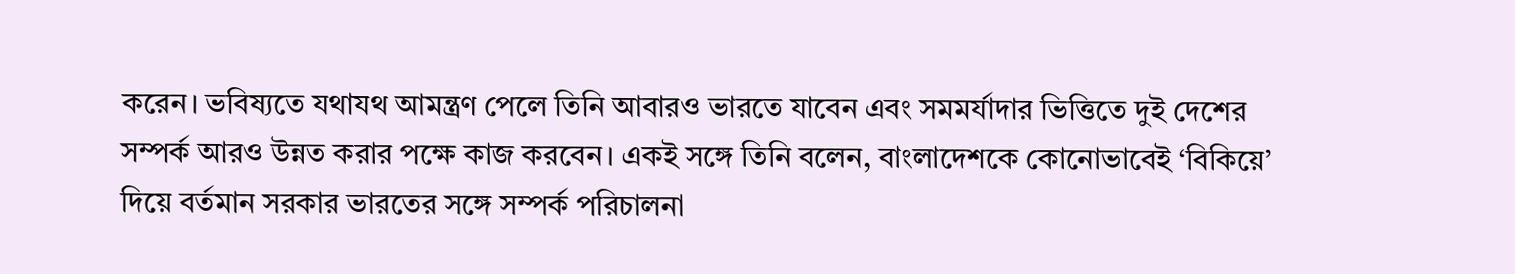করেন। ভবিষ্যতে যথাযথ আমন্ত্রণ পেলে তিনি আবারও ভারতে যাবেন এবং সমমর্যাদার ভিত্তিতে দুই দেশের সম্পর্ক আরও উন্নত করার পক্ষে কাজ করবেন। একই সঙ্গে তিনি বলেন, বাংলাদেশকে কোনোভাবেই ‘বিকিয়ে’ দিয়ে বর্তমান সরকার ভারতের সঙ্গে সম্পর্ক পরিচালনা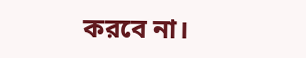করবে না।